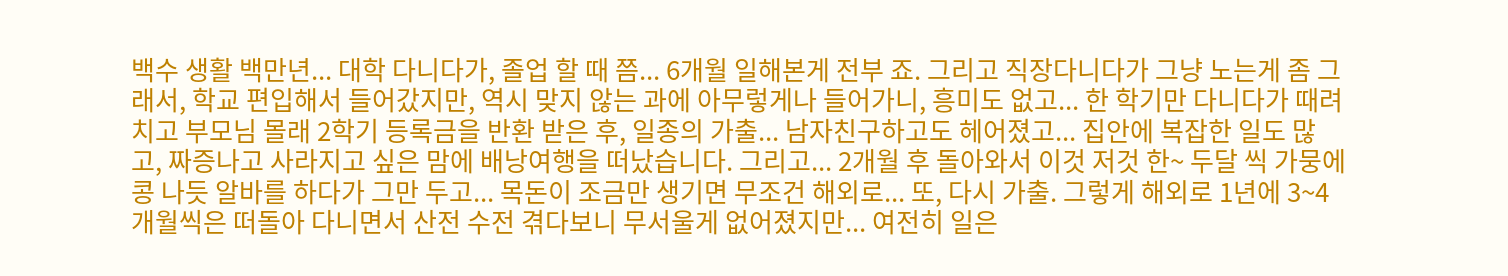백수 생활 백만년... 대학 다니다가, 졸업 할 때 쯤... 6개월 일해본게 전부 죠. 그리고 직장다니다가 그냥 노는게 좀 그래서, 학교 편입해서 들어갔지만, 역시 맞지 않는 과에 아무렇게나 들어가니, 흥미도 없고... 한 학기만 다니다가 때려치고 부모님 몰래 2학기 등록금을 반환 받은 후, 일종의 가출... 남자친구하고도 헤어졌고... 집안에 복잡한 일도 많고, 짜증나고 사라지고 싶은 맘에 배낭여행을 떠났습니다. 그리고... 2개월 후 돌아와서 이것 저것 한~ 두달 씩 가뭉에 콩 나듯 알바를 하다가 그만 두고... 목돈이 조금만 생기면 무조건 해외로... 또, 다시 가출. 그렇게 해외로 1년에 3~4개월씩은 떠돌아 다니면서 산전 수전 겪다보니 무서울게 없어졌지만... 여전히 일은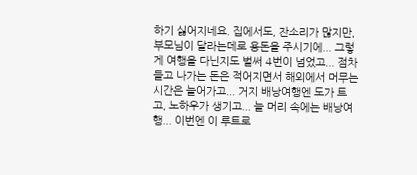하기 싫어지네요. 집에서도, 잔소리가 많지만, 부모님이 달라는데로 용돈을 주시기에... 그렇게 여행을 다닌지도 벌써 4번이 넘었고... 점차 들고 나가는 돈은 적어지면서 해외에서 머무는 시간은 늘어가고... 거지 배낭여행엔 도가 트고, 노하우가 생기고... 늘 머리 속에는 배낭여행... 이번엔 이 루트로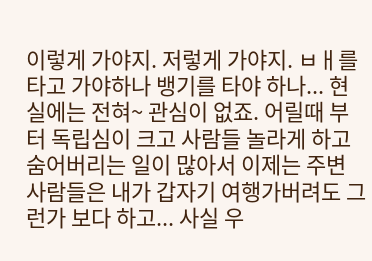이렇게 가야지. 저렇게 가야지. ㅂㅐ를 타고 가야하나 뱅기를 타야 하나... 현실에는 전혀~ 관심이 없죠. 어릴때 부터 독립심이 크고 사람들 놀라게 하고 숨어버리는 일이 많아서 이제는 주변 사람들은 내가 갑자기 여행가버려도 그런가 보다 하고... 사실 우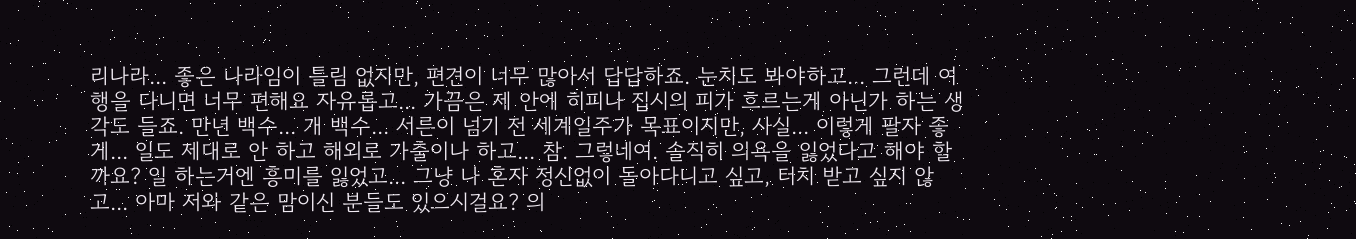리나라... 좋은 나라임이 틀림 없지만, 편견이 너무 많아서 답답하죠. 눈치도 봐야하고... 그런데 여행을 다니면 너무 편해요 자유롭고... 가끔은 제 안에 히피나 집시의 피가 흐르는게 아닌가 하는 생각도 들죠. 만년 백수... 개 백수... 서른이 넘기 전 세계일주가 목표이지만, 사실... 이렇게 팔자 좋게... 일도 제대로 안 하고 해외로 가출이나 하고... 참. 그렇네여. 솔직히 의욕을 잃었다고 해야 할까요? 일 하는거엔 흥미를 잃었고... 그냥 나 혼자 정신없이 돌아다니고 싶고, 터치 받고 싶지 않고... 아마 저와 같은 맘이신 분들도 있으시걸요? 의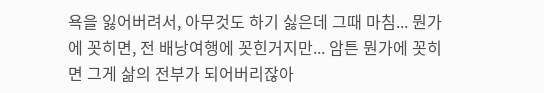욕을 잃어버려서, 아무것도 하기 싫은데 그때 마침... 뭔가에 꼿히면, 전 배낭여행에 꼿힌거지만... 암튼 뭔가에 꼿히면 그게 삶의 전부가 되어버리잖아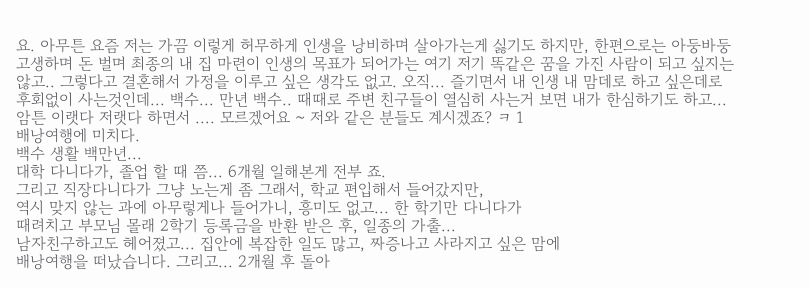요. 아무튼 요즘 저는 가끔 이렇게 허무하게 인생을 낭비하며 살아가는게 싫기도 하지만, 한편으로는 아둥바둥 고생하며 돈 벌며 최종의 내 집 마련이 인생의 목표가 되어가는 여기 저기 똑같은 꿈을 가진 사람이 되고 싶지는 않고.. 그렇다고 결혼해서 가정을 이루고 싶은 생각도 없고. 오직... 즐기면서 내 인생 내 맘데로 하고 싶은데로 후회없이 사는것인데... 백수... 만년 백수.. 때때로 주변 친구들이 열심히 사는거 보면 내가 한심하기도 하고... 암튼 이랫다 저랫다 하면서 .... 모르겠어요 ~ 저와 같은 분들도 계시겠죠? ㅋ 1
배낭여행에 미치다.
백수 생활 백만년...
대학 다니다가, 졸업 할 때 쯤... 6개월 일해본게 전부 죠.
그리고 직장다니다가 그냥 노는게 좀 그래서, 학교 편입해서 들어갔지만,
역시 맞지 않는 과에 아무렇게나 들어가니, 흥미도 없고... 한 학기만 다니다가
때려치고 부모님 몰래 2학기 등록금을 반환 받은 후, 일종의 가출...
남자친구하고도 헤어졌고... 집안에 복잡한 일도 많고, 짜증나고 사라지고 싶은 맘에
배낭여행을 떠났습니다. 그리고... 2개월 후 돌아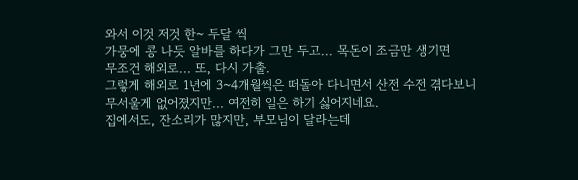와서 이것 저것 한~ 두달 씩
가뭉에 콩 나듯 알바를 하다가 그만 두고... 목돈이 조금만 생기면
무조건 해외로... 또, 다시 가출.
그렇게 해외로 1년에 3~4개월씩은 떠돌아 다니면서 산전 수전 겪다보니
무서울게 없어졌지만... 여전히 일은 하기 싫어지네요.
집에서도, 잔소리가 많지만, 부모님이 달라는데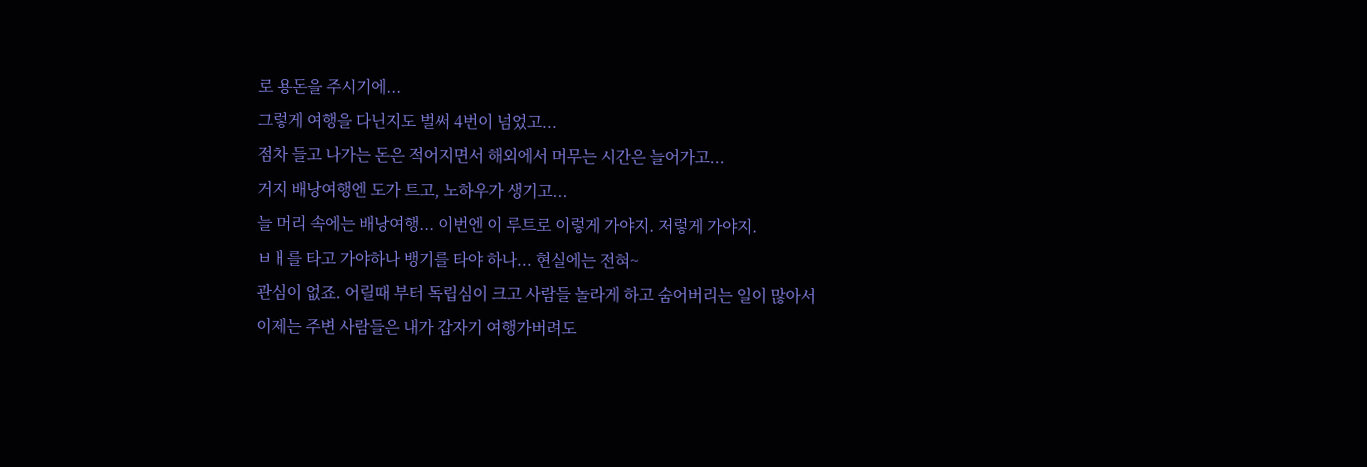로 용돈을 주시기에...
그렇게 여행을 다닌지도 벌써 4번이 넘었고...
점차 들고 나가는 돈은 적어지면서 해외에서 머무는 시간은 늘어가고...
거지 배낭여행엔 도가 트고, 노하우가 생기고...
늘 머리 속에는 배낭여행... 이번엔 이 루트로 이렇게 가야지. 저렇게 가야지.
ㅂㅐ를 타고 가야하나 뱅기를 타야 하나... 현실에는 전혀~
관심이 없죠. 어릴때 부터 독립심이 크고 사람들 놀라게 하고 숨어버리는 일이 많아서
이제는 주변 사람들은 내가 갑자기 여행가버려도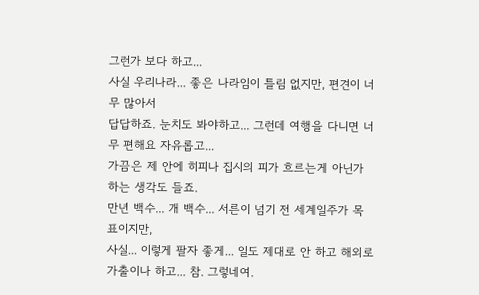그런가 보다 하고...
사실 우리나라... 좋은 나라임이 틀림 없지만, 편견이 너무 많아서
답답하죠. 눈치도 봐야하고... 그런데 여행을 다니면 너무 편해요 자유롭고...
가끔은 제 안에 히피나 집시의 피가 흐르는게 아닌가 하는 생각도 들죠.
만년 백수... 개 백수... 서른이 넘기 전 세계일주가 목표이지만,
사실... 이렇게 팔자 좋게... 일도 제대로 안 하고 해외로
가출이나 하고... 참. 그렇네여.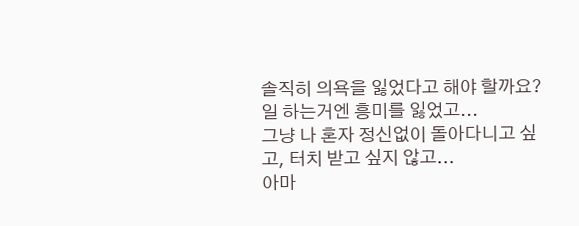솔직히 의욕을 잃었다고 해야 할까요? 일 하는거엔 흥미를 잃었고...
그냥 나 혼자 정신없이 돌아다니고 싶고, 터치 받고 싶지 않고...
아마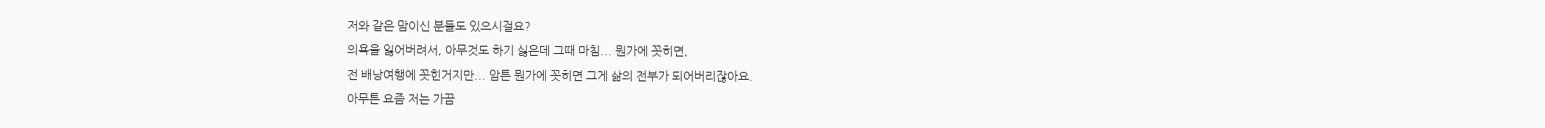저와 같은 맘이신 분들도 있으시걸요?
의욕을 잃어버려서, 아무것도 하기 싫은데 그때 마침... 뭔가에 꼿히면,
전 배낭여행에 꼿힌거지만... 암튼 뭔가에 꼿히면 그게 삶의 전부가 되어버리잖아요.
아무튼 요즘 저는 가끔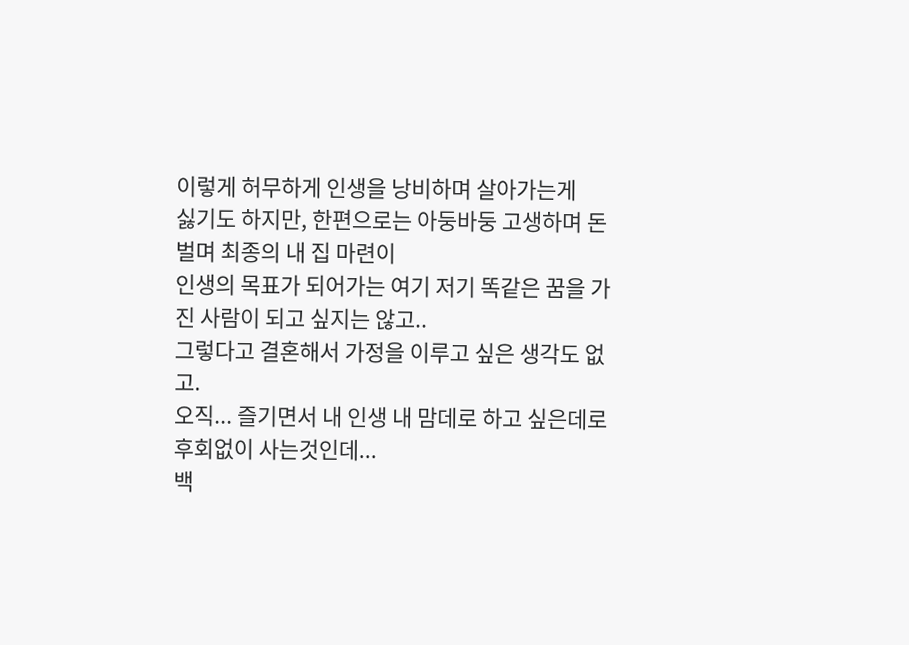이렇게 허무하게 인생을 낭비하며 살아가는게
싫기도 하지만, 한편으로는 아둥바둥 고생하며 돈 벌며 최종의 내 집 마련이
인생의 목표가 되어가는 여기 저기 똑같은 꿈을 가진 사람이 되고 싶지는 않고..
그렇다고 결혼해서 가정을 이루고 싶은 생각도 없고.
오직... 즐기면서 내 인생 내 맘데로 하고 싶은데로 후회없이 사는것인데...
백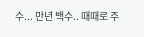수... 만년 백수.. 때때로 주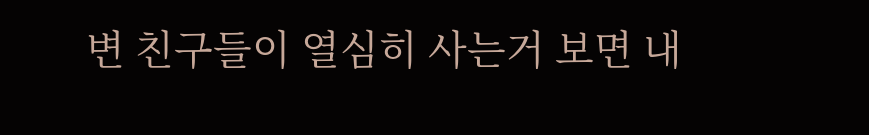변 친구들이 열심히 사는거 보면 내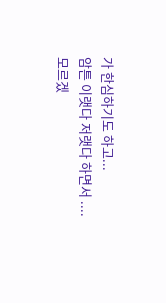가 한심하기도 하고...
암튼 이랫다 저랫다 하면서 ....
모르겠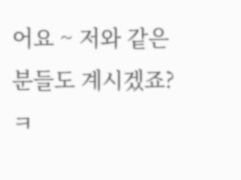어요 ~ 저와 같은 분들도 계시겠죠? ㅋ